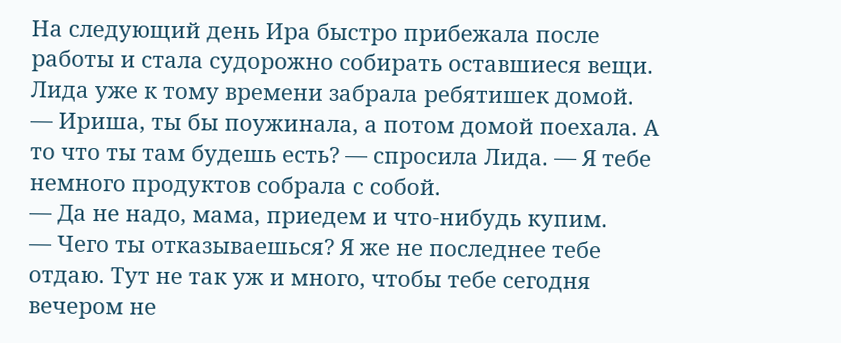На следующий день Ира быстро прибежала после работы и стала судорожно собирать оставшиеся вещи. Лида уже к тому времени забрала ребятишек домой.
— Ириша, ты бы поужинала, а потом домой поехала. А то что ты там будешь есть? — спросила Лида. — Я тебе немного продуктов собрала с собой.
— Да не надо, мама, приедем и что-нибудь купим.
— Чего ты отказываешься? Я же не последнее тебе отдаю. Тут не так уж и много, чтобы тебе сегодня вечером не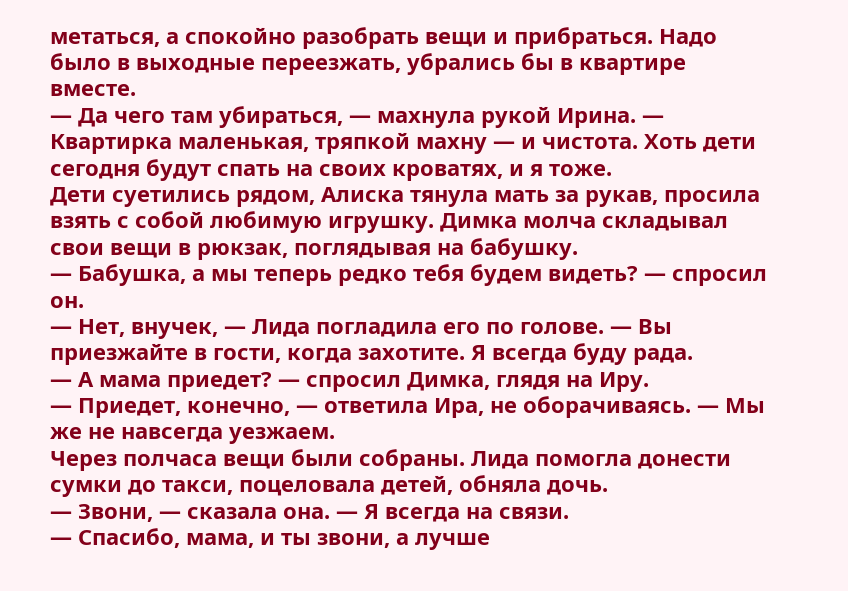метаться, а спокойно разобрать вещи и прибраться. Надо было в выходные переезжать, убрались бы в квартире вместе.
— Да чего там убираться, — махнула рукой Ирина. — Квартирка маленькая, тряпкой махну — и чистота. Хоть дети сегодня будут спать на своих кроватях, и я тоже.
Дети суетились рядом, Алиска тянула мать за рукав, просила взять с собой любимую игрушку. Димка молча складывал свои вещи в рюкзак, поглядывая на бабушку.
— Бабушка, а мы теперь редко тебя будем видеть? — спросил он.
— Нет, внучек, — Лида погладила его по голове. — Вы приезжайте в гости, когда захотите. Я всегда буду рада.
— А мама приедет? — спросил Димка, глядя на Иру.
— Приедет, конечно, — ответила Ира, не оборачиваясь. — Мы же не навсегда уезжаем.
Через полчаса вещи были собраны. Лида помогла донести сумки до такси, поцеловала детей, обняла дочь.
— Звони, — сказала она. — Я всегда на связи.
— Спасибо, мама, и ты звони, а лучше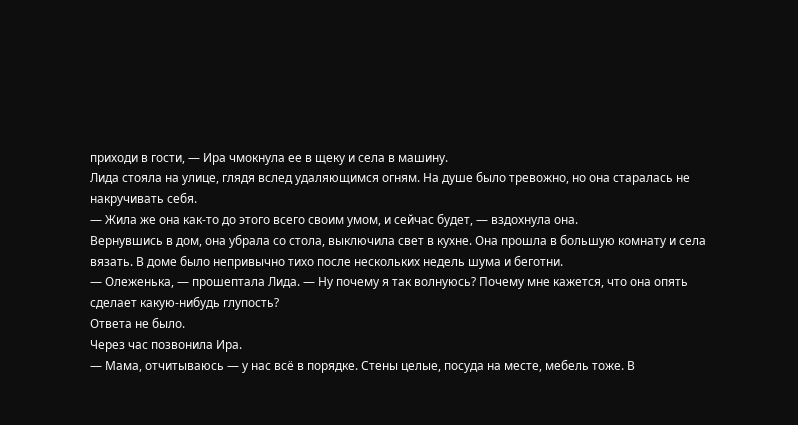приходи в гости, — Ира чмокнула ее в щеку и села в машину.
Лида стояла на улице, глядя вслед удаляющимся огням. На душе было тревожно, но она старалась не накручивать себя.
— Жила же она как-то до этого всего своим умом, и сейчас будет, — вздохнула она.
Вернувшись в дом, она убрала со стола, выключила свет в кухне. Она прошла в большую комнату и села вязать. В доме было непривычно тихо после нескольких недель шума и беготни.
— Олеженька, — прошептала Лида. — Ну почему я так волнуюсь? Почему мне кажется, что она опять сделает какую-нибудь глупость?
Ответа не было.
Через час позвонила Ира.
— Мама, отчитываюсь — у нас всё в порядке. Стены целые, посуда на месте, мебель тоже. В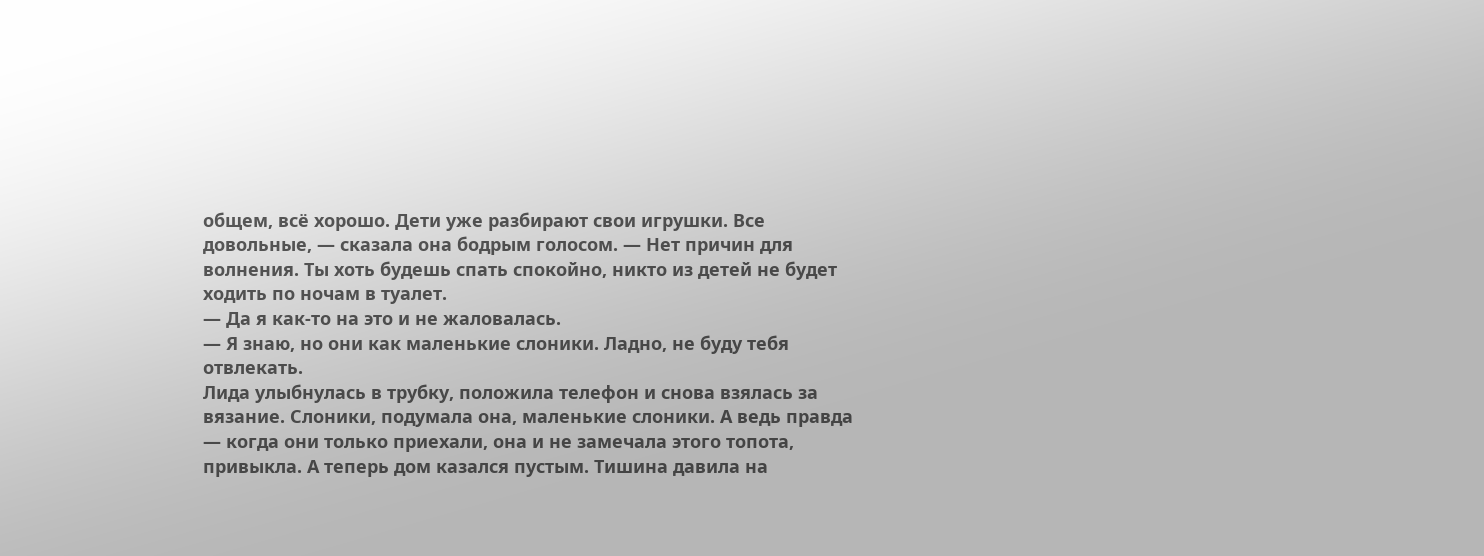общем, всё хорошо. Дети уже разбирают свои игрушки. Все довольные, — сказала она бодрым голосом. — Нет причин для волнения. Ты хоть будешь спать спокойно, никто из детей не будет ходить по ночам в туалет.
— Да я как-то на это и не жаловалась.
— Я знаю, но они как маленькие слоники. Ладно, не буду тебя отвлекать.
Лида улыбнулась в трубку, положила телефон и снова взялась за вязание. Слоники, подумала она, маленькие слоники. А ведь правда — когда они только приехали, она и не замечала этого топота, привыкла. А теперь дом казался пустым. Тишина давила на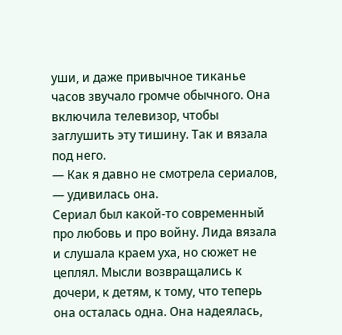уши, и даже привычное тиканье часов звучало громче обычного. Она включила телевизор, чтобы заглушить эту тишину. Так и вязала под него.
— Как я давно не смотрела сериалов, — удивилась она.
Сериал был какой-то современный про любовь и про войну. Лида вязала и слушала краем уха, но сюжет не цеплял. Мысли возвращались к дочери, к детям, к тому, что теперь она осталась одна. Она надеялась,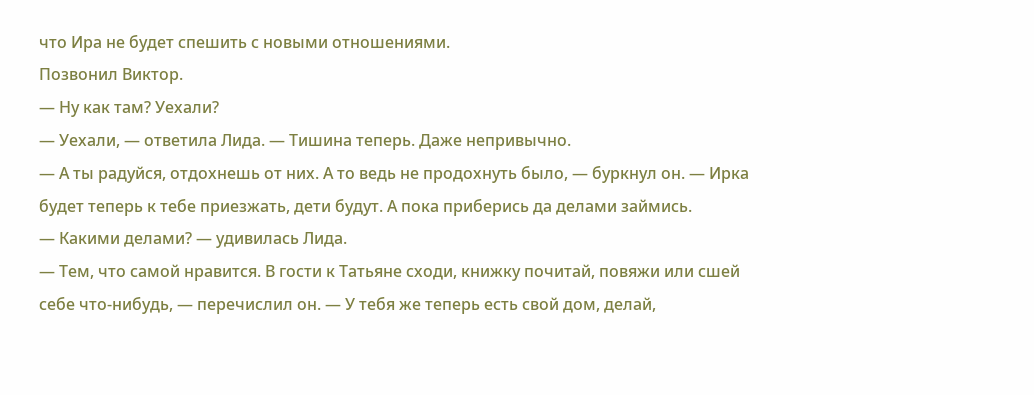что Ира не будет спешить с новыми отношениями.
Позвонил Виктор.
— Ну как там? Уехали?
— Уехали, — ответила Лида. — Тишина теперь. Даже непривычно.
— А ты радуйся, отдохнешь от них. А то ведь не продохнуть было, — буркнул он. — Ирка будет теперь к тебе приезжать, дети будут. А пока приберись да делами займись.
— Какими делами? — удивилась Лида.
— Тем, что самой нравится. В гости к Татьяне сходи, книжку почитай, повяжи или сшей себе что-нибудь, — перечислил он. — У тебя же теперь есть свой дом, делай,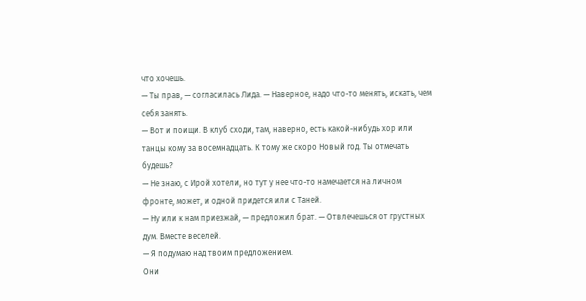что хочешь.
— Ты прав, — согласилась Лида. — Наверное, надо что-то менять, искать, чем себя занять.
— Вот и поищи. В клуб сходи, там, наверно, есть какой-нибудь хор или танцы кому за восемнадцать. К тому же скоро Новый год. Ты отмечать будешь?
— Не знаю, с Ирой хотели, но тут у нее что-то намечается на личном фронте, может, и одной придется или с Таней.
— Ну или к нам приезжай, — предложил брат. — Отвлечешься от грустных дум. Вместе веселей.
— Я подумаю над твоим предложением.
Они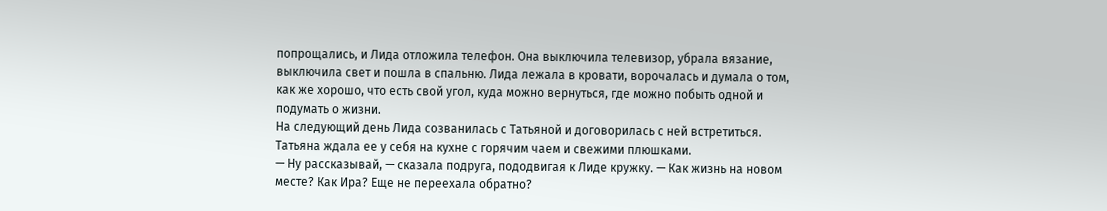попрощались, и Лида отложила телефон. Она выключила телевизор, убрала вязание, выключила свет и пошла в спальню. Лида лежала в кровати, ворочалась и думала о том, как же хорошо, что есть свой угол, куда можно вернуться, где можно побыть одной и подумать о жизни.
На следующий день Лида созванилась с Татьяной и договорилась с ней встретиться.
Татьяна ждала ее у себя на кухне с горячим чаем и свежими плюшками.
— Ну рассказывай, — сказала подруга, пододвигая к Лиде кружку. — Как жизнь на новом месте? Как Ира? Еще не переехала обратно?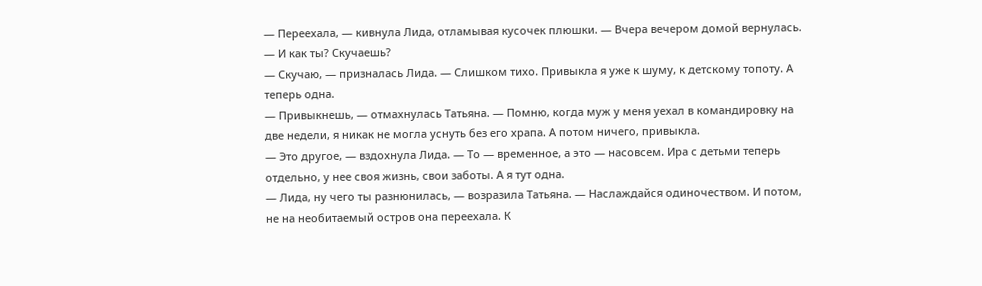— Переехала, — кивнула Лида, отламывая кусочек плюшки. — Вчера вечером домой вернулась.
— И как ты? Скучаешь?
— Скучаю, — призналась Лида. — Слишком тихо. Привыкла я уже к шуму, к детскому топоту. А теперь одна.
— Привыкнешь, — отмахнулась Татьяна. — Помню, когда муж у меня уехал в командировку на две недели, я никак не могла уснуть без его храпа. А потом ничего, привыкла.
— Это другое, — вздохнула Лида. — То — временное, а это — насовсем. Ира с детьми теперь отдельно, у нее своя жизнь, свои заботы. А я тут одна.
— Лида, ну чего ты разнюнилась, — возразила Татьяна. — Наслаждайся одиночеством. И потом, не на необитаемый остров она переехала. К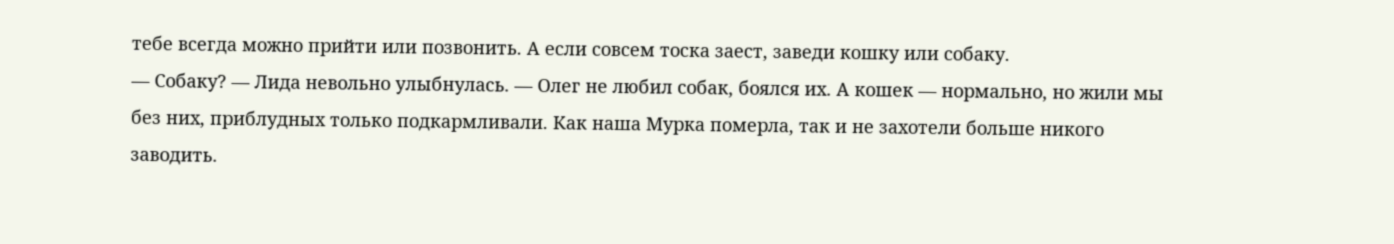тебе всегда можно прийти или позвонить. А если совсем тоска заест, заведи кошку или собаку.
— Собаку? — Лида невольно улыбнулась. — Олег не любил собак, боялся их. А кошек — нормально, но жили мы без них, приблудных только подкармливали. Как наша Мурка померла, так и не захотели больше никого заводить.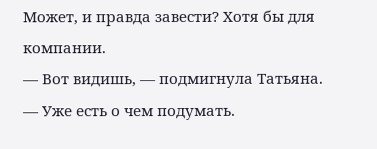Может, и правда завести? Хотя бы для компании.
— Вот видишь, — подмигнула Татьяна. — Уже есть о чем подумать.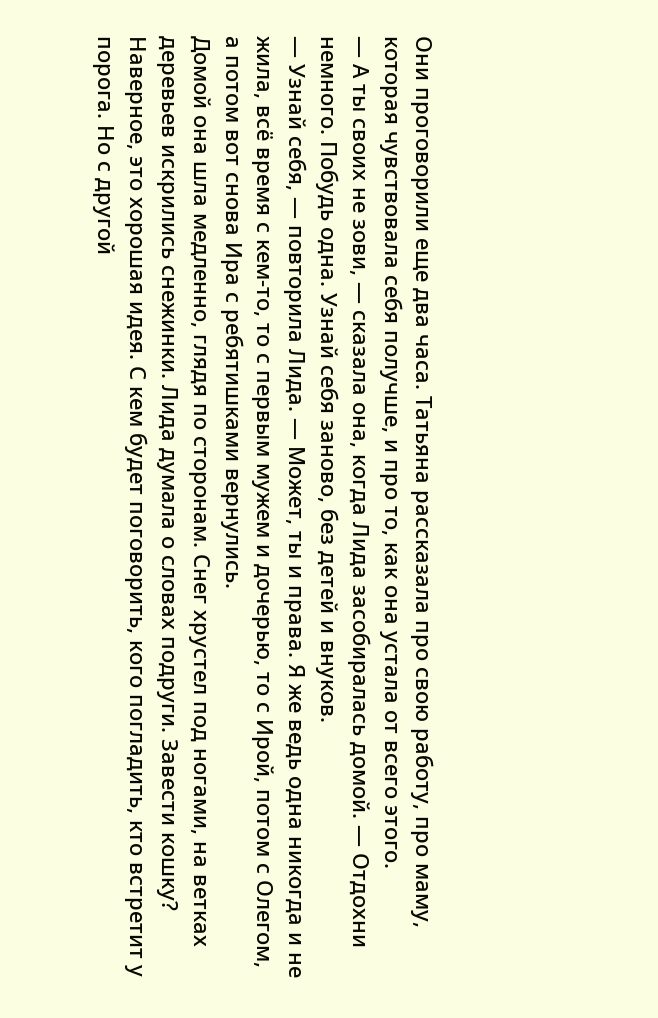Они проговорили еще два часа. Татьяна рассказала про свою работу, про маму, которая чувствовала себя получше, и про то, как она устала от всего этого.
— А ты своих не зови, — сказала она, когда Лида засобиралась домой. — Отдохни немного. Побудь одна. Узнай себя заново, без детей и внуков.
— Узнай себя, — повторила Лида. — Может, ты и права. Я же ведь одна никогда и не жила, всё время с кем-то, то с первым мужем и дочерью, то с Ирой, потом с Олегом, а потом вот снова Ира с ребятишками вернулись.
Домой она шла медленно, глядя по сторонам. Снег хрустел под ногами, на ветках деревьев искрились снежинки. Лида думала о словах подруги. Завести кошку? Наверное, это хорошая идея. С кем будет поговорить, кого погладить, кто встретит у порога. Но с другой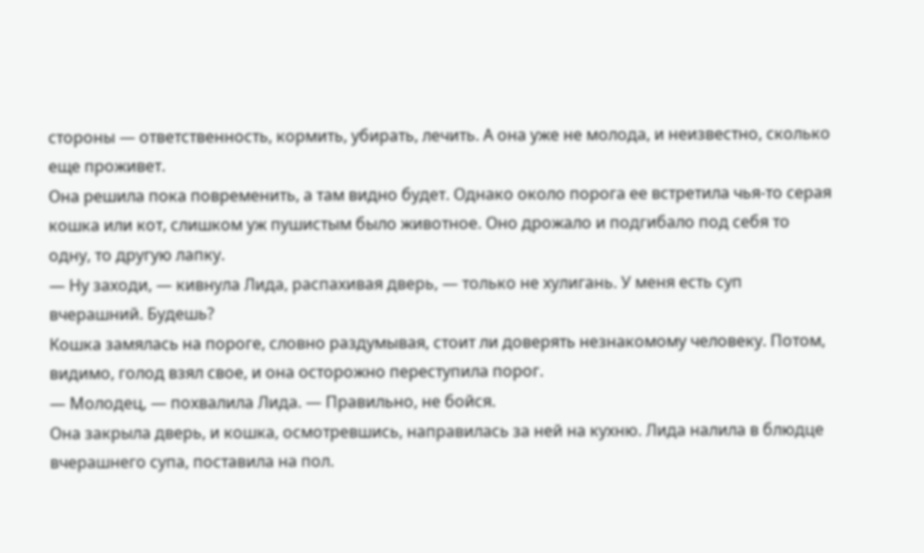стороны — ответственность, кормить, убирать, лечить. А она уже не молода, и неизвестно, сколько еще проживет.
Она решила пока повременить, а там видно будет. Однако около порога ее встретила чья-то серая кошка или кот, слишком уж пушистым было животное. Оно дрожало и подгибало под себя то одну, то другую лапку.
— Ну заходи, — кивнула Лида, распахивая дверь, — только не хулигань. У меня есть суп вчерашний. Будешь?
Кошка замялась на пороге, словно раздумывая, стоит ли доверять незнакомому человеку. Потом, видимо, голод взял свое, и она осторожно переступила порог.
— Молодец, — похвалила Лида. — Правильно, не бойся.
Она закрыла дверь, и кошка, осмотревшись, направилась за ней на кухню. Лида налила в блюдце вчерашнего супа, поставила на пол.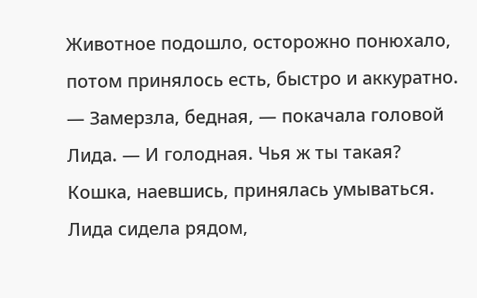Животное подошло, осторожно понюхало, потом принялось есть, быстро и аккуратно.
— Замерзла, бедная, — покачала головой Лида. — И голодная. Чья ж ты такая?
Кошка, наевшись, принялась умываться. Лида сидела рядом,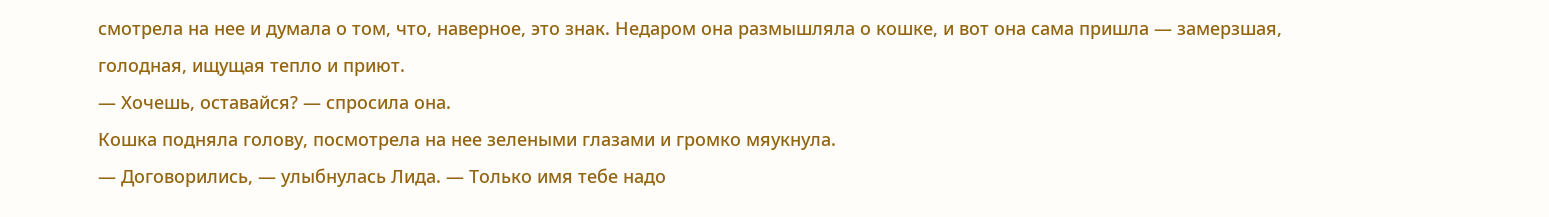смотрела на нее и думала о том, что, наверное, это знак. Недаром она размышляла о кошке, и вот она сама пришла — замерзшая, голодная, ищущая тепло и приют.
— Хочешь, оставайся? — спросила она.
Кошка подняла голову, посмотрела на нее зелеными глазами и громко мяукнула.
— Договорились, — улыбнулась Лида. — Только имя тебе надо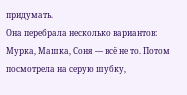придумать.
Она перебрала несколько вариантов: Мурка, Машка, Соня — всё не то. Потом посмотрела на серую шубку,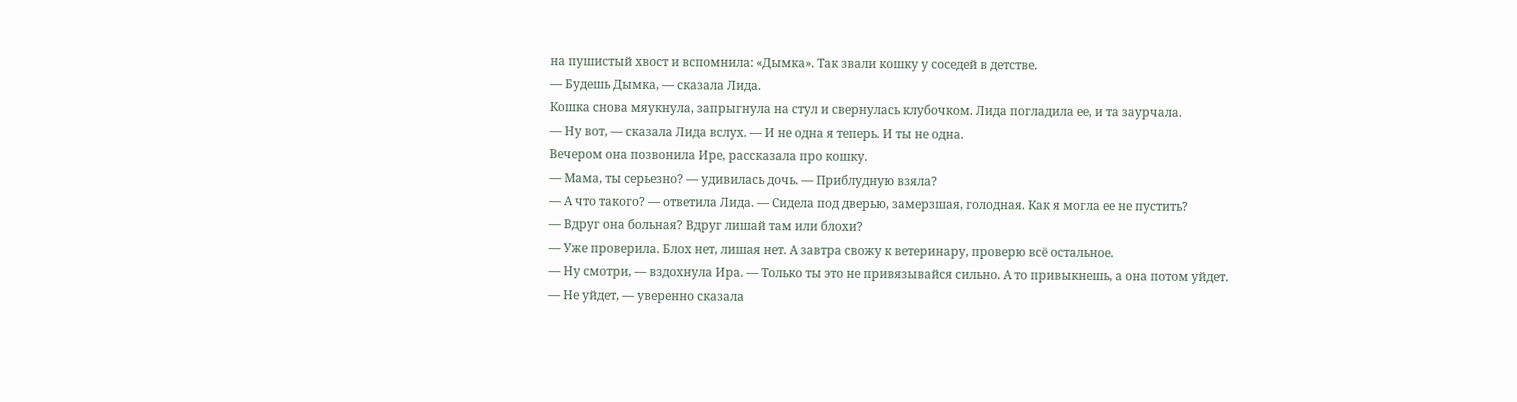на пушистый хвост и вспомнила: «Дымка». Так звали кошку у соседей в детстве.
— Будешь Дымка, — сказала Лида.
Кошка снова мяукнула, запрыгнула на стул и свернулась клубочком. Лида погладила ее, и та заурчала.
— Ну вот, — сказала Лида вслух. — И не одна я теперь. И ты не одна.
Вечером она позвонила Ире, рассказала про кошку.
— Мама, ты серьезно? — удивилась дочь. — Приблудную взяла?
— А что такого? — ответила Лида. — Сидела под дверью, замерзшая, голодная. Как я могла ее не пустить?
— Вдруг она больная? Вдруг лишай там или блохи?
— Уже проверила. Блох нет, лишая нет. А завтра свожу к ветеринару, проверю всё остальное.
— Ну смотри, — вздохнула Ира. — Только ты это не привязывайся сильно. А то привыкнешь, а она потом уйдет.
— Не уйдет, — уверенно сказала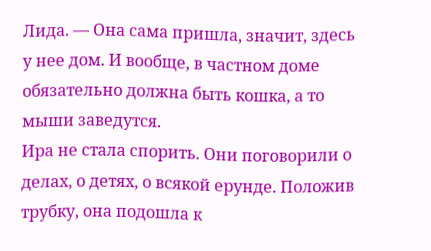Лида. — Она сама пришла, значит, здесь у нее дом. И вообще, в частном доме обязательно должна быть кошка, а то мыши заведутся.
Ира не стала спорить. Они поговорили о делах, о детях, о всякой ерунде. Положив трубку, она подошла к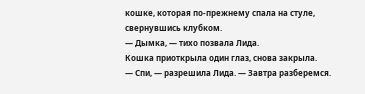кошке, которая по-прежнему спала на стуле, свернувшись клубком.
— Дымка, — тихо позвала Лида.
Кошка приоткрыла один глаз, снова закрыла.
— Спи, — разрешила Лида. — Завтра разберемся.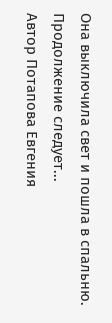Она выключила свет и пошла в спальню.
Продолжение следует...
Автор Потапова Евгения